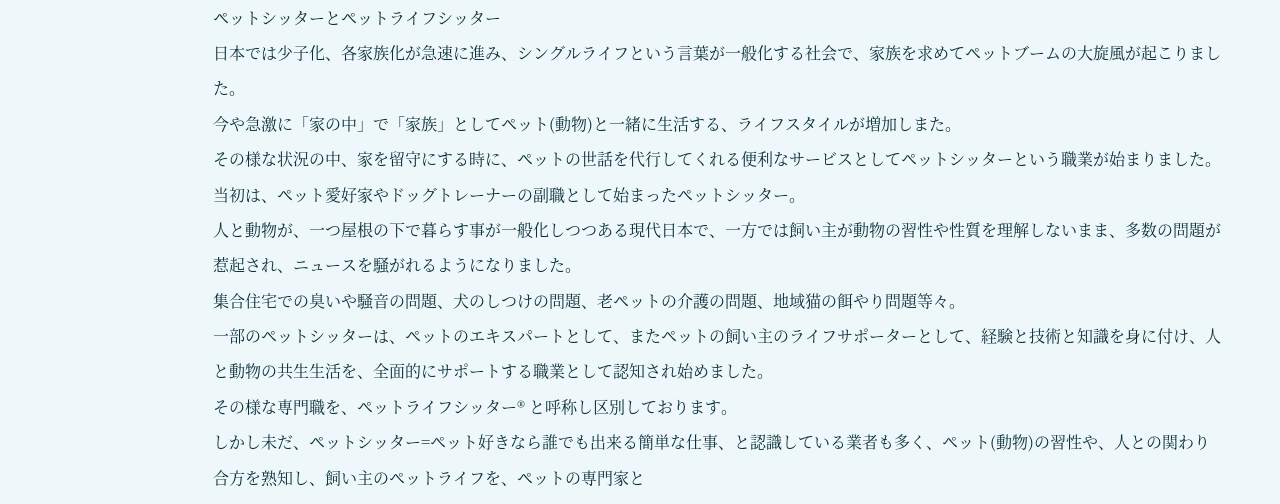ペットシッターとペットライフシッター
日本では少子化、各家族化が急速に進み、シングルライフという言葉が一般化する社会で、家族を求めてペットブームの大旋風が起こりました。
今や急激に「家の中」で「家族」としてペット(動物)と一緒に生活する、ライフスタイルが増加しまた。
その様な状況の中、家を留守にする時に、ペットの世話を代行してくれる便利なサービスとしてペットシッターという職業が始まりました。 当初は、ペット愛好家やドッグトレーナーの副職として始まったペットシッター。
人と動物が、一つ屋根の下で暮らす事が一般化しつつある現代日本で、一方では飼い主が動物の習性や性質を理解しないまま、多数の問題が惹起され、ニュースを騒がれるようになりました。
集合住宅での臭いや騒音の問題、犬のしつけの問題、老ペットの介護の問題、地域猫の餌やり問題等々。
一部のペットシッターは、ペットのエキスパートとして、またペットの飼い主のライフサポーターとして、経験と技術と知識を身に付け、人と動物の共生生活を、全面的にサポートする職業として認知され始めました。
その様な専門職を、ペットライフシッター® と呼称し区別しております。
しかし未だ、ペットシッター=ペット好きなら誰でも出来る簡単な仕事、と認識している業者も多く、ペット(動物)の習性や、人との関わり合方を熟知し、飼い主のペットライフを、ペットの専門家と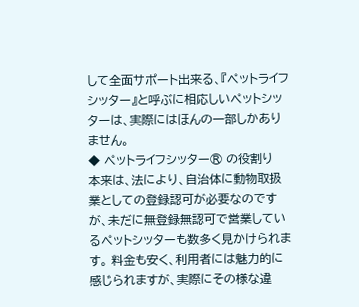して全面サポート出来る、『ペットライフシッター』と呼ぶに相応しいペットシッターは、実際にはほんの一部しかありません。
◆ ペットライフシッター® の役割り
本来は、法により、自治体に動物取扱業としての登録認可が必要なのですが、未だに無登録無認可で営業しているペットシッターも数多く見かけられます。 料金も安く、利用者には魅力的に感じられますが、実際にその様な違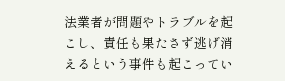法業者が問題やトラブルを起こし、責任も果たさず逃げ消えるという事件も起こってい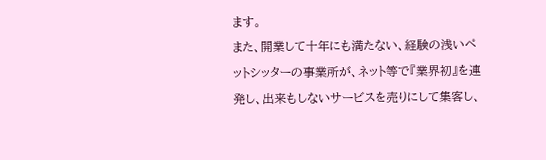ます。
また、開業して十年にも満たない、経験の浅いペットシッターの事業所が、ネット等で『業界初』を連発し、出来もしないサービスを売りにして集客し、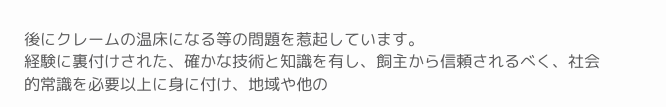後にクレームの温床になる等の問題を惹起しています。
経験に裏付けされた、確かな技術と知識を有し、飼主から信頼されるべく、社会的常識を必要以上に身に付け、地域や他の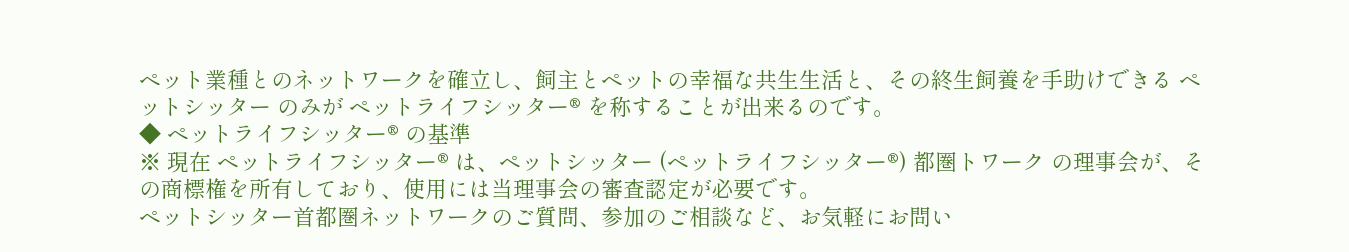ペット業種とのネットワークを確立し、飼主とペットの幸福な共生生活と、その終生飼養を手助けできる ペットシッター のみが ペットライフシッター® を称することが出来るのです。
◆ ペットライフシッター® の基準
※ 現在 ペットライフシッター® は、ペットシッター (ペットライフシッター®) 都圏トワーク の理事会が、その商標権を所有しており、使用には当理事会の審査認定が必要です。
ペットシッター首都圏ネットワークのご質問、参加のご相談など、お気軽にお問い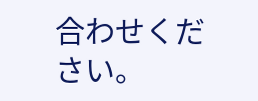合わせください。